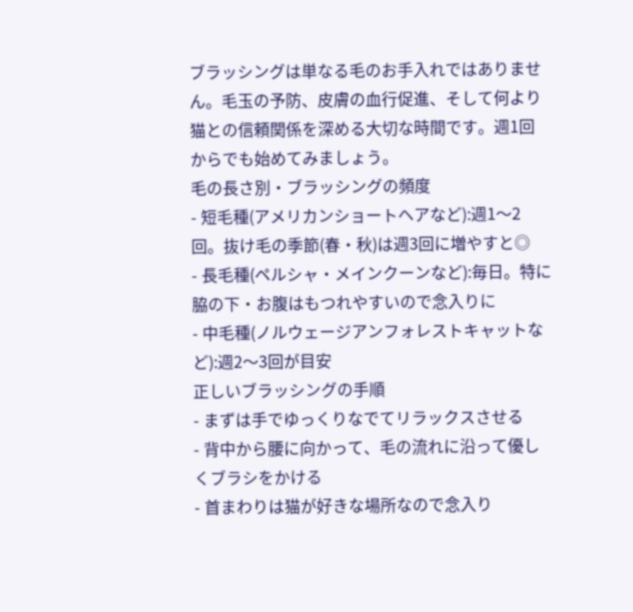ブラッシングは単なる毛のお手入れではありません。毛玉の予防、皮膚の血行促進、そして何より猫との信頼関係を深める大切な時間です。週1回からでも始めてみましょう。
毛の長さ別・ブラッシングの頻度
- 短毛種(アメリカンショートヘアなど):週1〜2回。抜け毛の季節(春・秋)は週3回に増やすと◎
- 長毛種(ペルシャ・メインクーンなど):毎日。特に脇の下・お腹はもつれやすいので念入りに
- 中毛種(ノルウェージアンフォレストキャットなど):週2〜3回が目安
正しいブラッシングの手順
- まずは手でゆっくりなでてリラックスさせる
- 背中から腰に向かって、毛の流れに沿って優しくブラシをかける
- 首まわりは猫が好きな場所なので念入り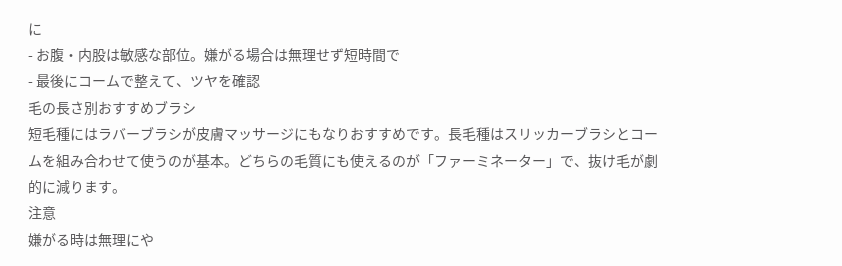に
- お腹・内股は敏感な部位。嫌がる場合は無理せず短時間で
- 最後にコームで整えて、ツヤを確認
毛の長さ別おすすめブラシ
短毛種にはラバーブラシが皮膚マッサージにもなりおすすめです。長毛種はスリッカーブラシとコームを組み合わせて使うのが基本。どちらの毛質にも使えるのが「ファーミネーター」で、抜け毛が劇的に減ります。
注意
嫌がる時は無理にや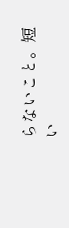らないこと。短い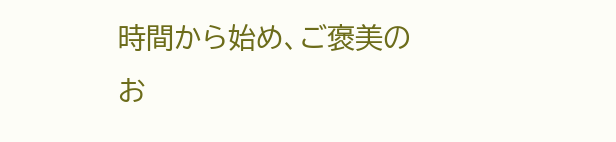時間から始め、ご褒美のお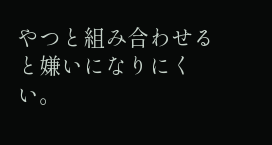やつと組み合わせると嫌いになりにくい。